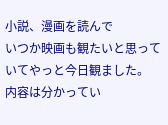小説、漫画を読んで
いつか映画も観たいと思っていてやっと今日観ました。
内容は分かってい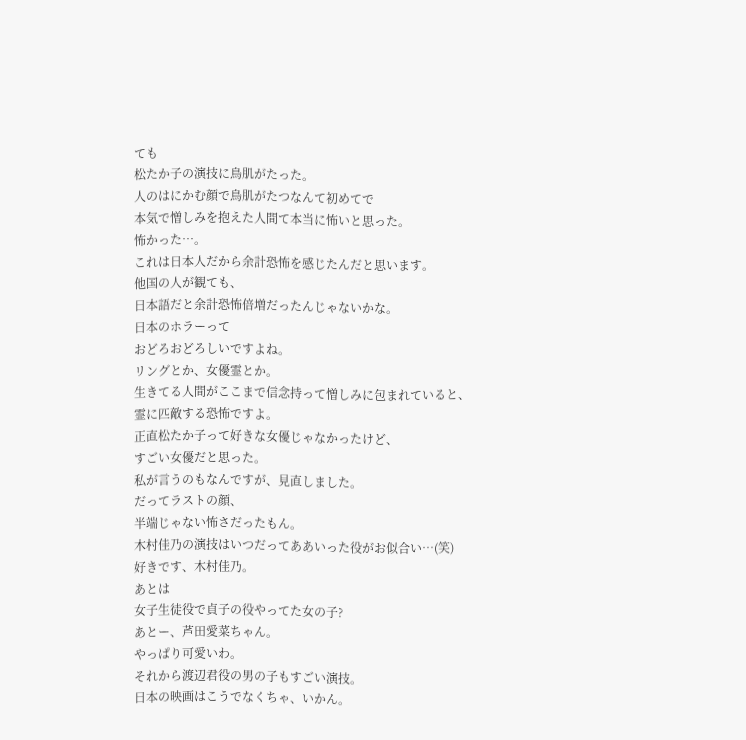ても
松たか子の演技に鳥肌がたった。
人のはにかむ顔で鳥肌がたつなんて初めてで
本気で憎しみを抱えた人間て本当に怖いと思った。
怖かった…。
これは日本人だから余計恐怖を感じたんだと思います。
他国の人が観ても、
日本語だと余計恐怖倍増だったんじゃないかな。
日本のホラーって
おどろおどろしいですよね。
リングとか、女優霊とか。
生きてる人間がここまで信念持って憎しみに包まれていると、
霊に匹敵する恐怖ですよ。
正直松たか子って好きな女優じゃなかったけど、
すごい女優だと思った。
私が言うのもなんですが、見直しました。
だってラストの顔、
半端じゃない怖さだったもん。
木村佳乃の演技はいつだってああいった役がお似合い…(笑)
好きです、木村佳乃。
あとは
女子生徒役で貞子の役やってた女の子?
あとー、芦田愛菜ちゃん。
やっぱり可愛いわ。
それから渡辺君役の男の子もすごい演技。
日本の映画はこうでなくちゃ、いかん。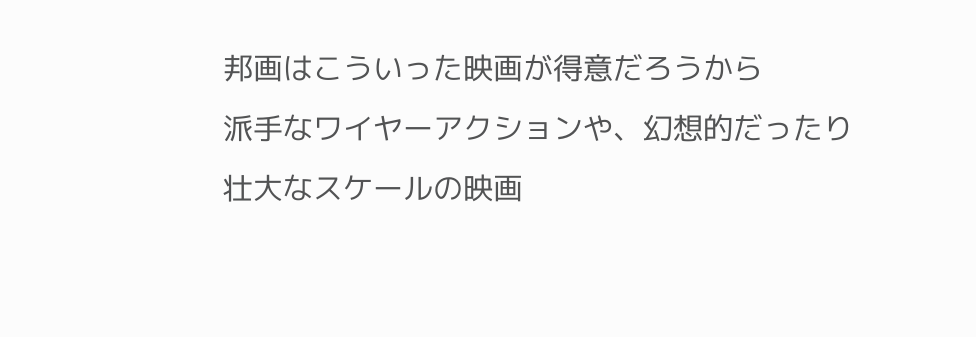邦画はこういった映画が得意だろうから
派手なワイヤーアクションや、幻想的だったり
壮大なスケールの映画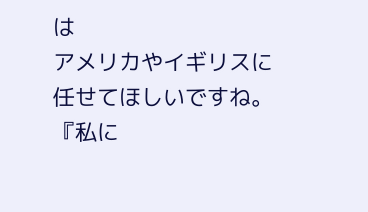は
アメリカやイギリスに任せてほしいですね。
『私に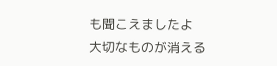も聞こえましたよ
大切なものが消える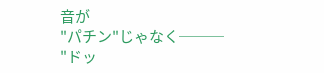音が
"パチン"じゃなく───
"ドッ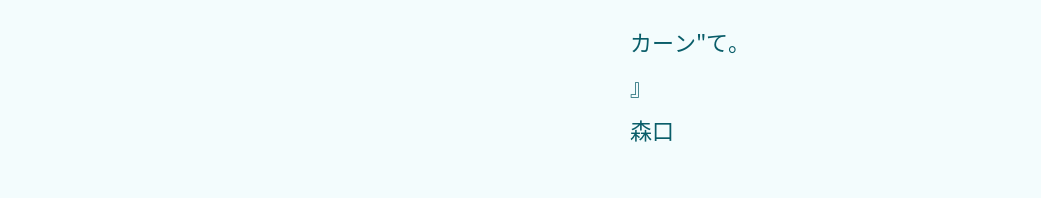カーン"て。
』
森口